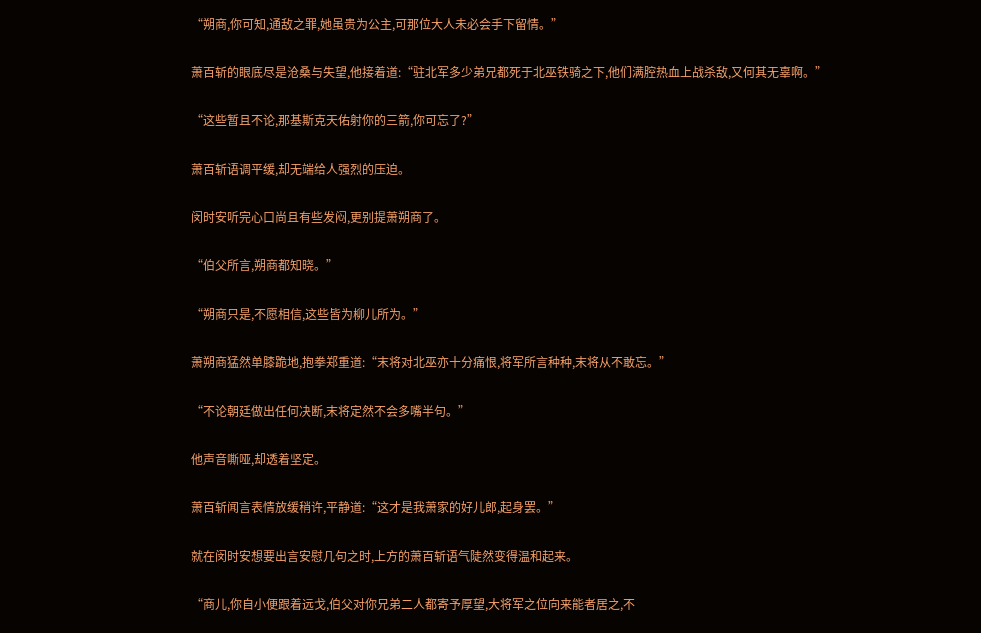“朔商,你可知,通敌之罪,她虽贵为公主,可那位大人未必会手下留情。”

萧百斩的眼底尽是沧桑与失望,他接着道:“驻北军多少弟兄都死于北巫铁骑之下,他们满腔热血上战杀敌,又何其无辜啊。”

“这些暂且不论,那基斯克天佑射你的三箭,你可忘了?”

萧百斩语调平缓,却无端给人强烈的压迫。

闵时安听完心口尚且有些发闷,更别提萧朔商了。

“伯父所言,朔商都知晓。”

“朔商只是,不愿相信,这些皆为柳儿所为。”

萧朔商猛然单膝跪地,抱拳郑重道:“末将对北巫亦十分痛恨,将军所言种种,末将从不敢忘。”

“不论朝廷做出任何决断,末将定然不会多嘴半句。”

他声音嘶哑,却透着坚定。

萧百斩闻言表情放缓稍许,平静道:“这才是我萧家的好儿郎,起身罢。”

就在闵时安想要出言安慰几句之时,上方的萧百斩语气陡然变得温和起来。

“商儿,你自小便跟着远戈,伯父对你兄弟二人都寄予厚望,大将军之位向来能者居之,不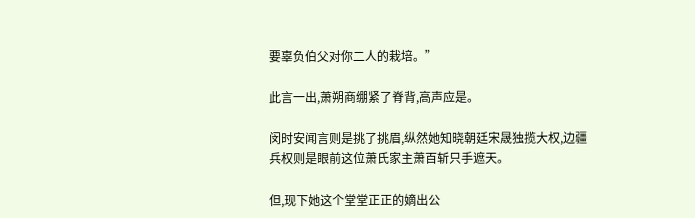要辜负伯父对你二人的栽培。”

此言一出,萧朔商绷紧了脊背,高声应是。

闵时安闻言则是挑了挑眉,纵然她知晓朝廷宋晟独揽大权,边疆兵权则是眼前这位萧氏家主萧百斩只手遮天。

但,现下她这个堂堂正正的嫡出公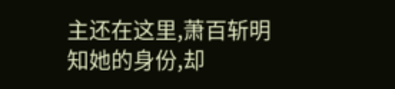主还在这里,萧百斩明知她的身份,却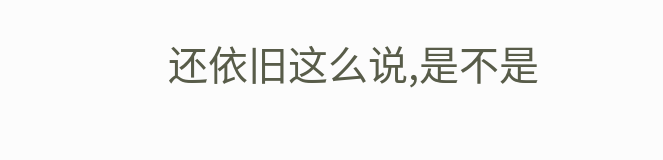还依旧这么说,是不是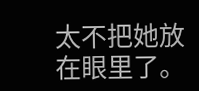太不把她放在眼里了。